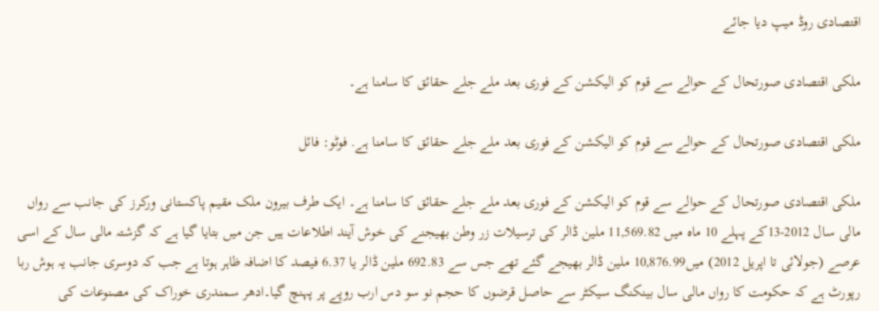اقتصادی روڈ میپ دیا جائے

ملکی اقتصادی صورتحال کے حوالے سے قوم کو الیکشن کے فوری بعد ملے جلے حقائق کا سامنا ہے۔

ملکی اقتصادی صورتحال کے حوالے سے قوم کو الیکشن کے فوری بعد ملے جلے حقائق کا سامنا ہے. فوٹو: فائل

ملکی اقتصادی صورتحال کے حوالے سے قوم کو الیکشن کے فوری بعد ملے جلے حقائق کا سامنا ہے۔ ایک طرف بیرون ملک مقیم پاکستانی ورکرز کی جانب سے رواں مالی سال 2012-13کے پہلے 10 ماہ میں 11,569.82 ملین ڈالر کی ترسیلات زر وطن بھیجنے کی خوش آیند اطلاعات ہیں جن میں بتایا گیا ہے کہ گزشتہ مالی سال کے اسی عرصے (جولائی تا اپریل 2012) میں10,876.99 ملین ڈالر بھیجے گئے تھے جس سے 692.83 ملین ڈالر یا 6.37 فیصد کا اضافہ ظاہر ہوتا ہے جب کہ دوسری جانب یہ ہوش ربا رپورٹ ہے کہ حکومت کا رواں مالی سال بینکنگ سیکٹر سے حاصل قرضوں کا حجم نو سو دس ارب روپے پر پہنچ گیا۔ادھر سمندری خوراک کی مصنوعات کی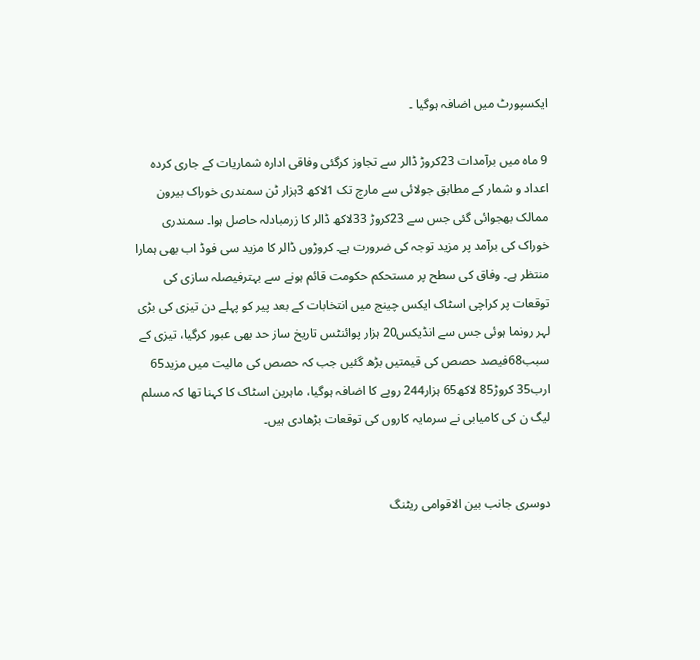ایکسپورٹ میں اضافہ ہوگیا ۔

9 ماہ میں برآمدات 23کروڑ ڈالر سے تجاوز کرگئی وفاقی ادارہ شماریات کے جاری کردہ اعداد و شمار کے مطابق جولائی سے مارچ تک 1لاکھ 3ہزار ٹن سمندری خوراک بیرون ممالک بھجوائی گئی جس سے 23کروڑ 33لاکھ ڈالر کا زرمبادلہ حاصل ہوا۔ سمندری خوراک کی برآمد پر مزید توجہ کی ضرورت ہے۔ کروڑوں ڈالر کا مزید سی فوڈ اب بھی ہمارا منتظر ہے۔ وفاق کی سطح پر مستحکم حکومت قائم ہونے سے بہترفیصلہ سازی کی توقعات پر کراچی اسٹاک ایکس چینج میں انتخابات کے بعد پیر کو پہلے دن تیزی کی بڑی لہر رونما ہوئی جس سے انڈیکس20 ہزار پوائنٹس تاریخ ساز حد بھی عبور کرگیا، تیزی کے سبب68فیصد حصص کی قیمتیں بڑھ گئیں جب کہ حصص کی مالیت میں مزید65 ارب35 کروڑ85 لاکھ65 ہزار244 روپے کا اضافہ ہوگیا، ماہرین اسٹاک کا کہنا تھا کہ مسلم لیگ ن کی کامیابی نے سرمایہ کاروں کی توقعات بڑھادی ہیں۔


دوسری جانب بین الاقوامی ریٹنگ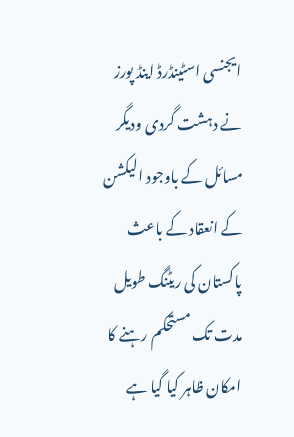ایجنسی اسٹینڈرڈ اینڈ پورز نے دہشت گردی ودیگر مسائل کے باوجود الیکشن کے انعقاد کے باعث پاکستان کی ریٹنگ طویل مدت تک مستحکم رہنے کا امکان ظاہر کیا گیا ہے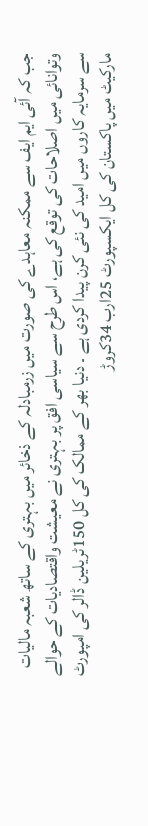جب کہ آئی ایم ایف سے ممکنہ معاہدے کی صورت میں زرمبادلہ کے ذخائر میں بہتری کے ساتھ شعبہ مالیات وتوانائی میں اصلاحات کی توقع کی ہے، اس طرح سے سیاسی افق پر بہتری نے معیشت واقتصادیات کے حوالے سے سرمایہ کاروں میں امید کی نئی کرن پیدا کردی ہے ۔ دنیا بھر کے ممالک کی کل 150ٹریلین ڈالر کی امپورٹ مارکیٹ میں پاکستان کی کل ایکسپورٹ 25ارب 34کروڑ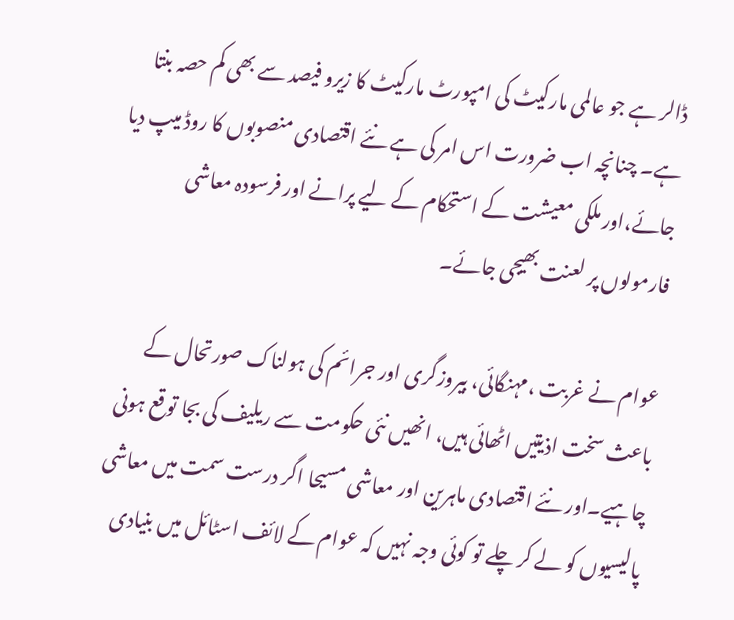ڈالر ہے جو عالمی مارکیٹ کی امپورٹ مارکیٹ کا زیرو فیصد سے بھی کم حصہ بنتا ہے۔ چنانچہ اب ضرورت اس امر کی ہے نئے اقتصادی منصوبوں کا روڈ میپ دیا جائے،اور ملکی معیشت کے استحکام کے لیے پرانے اور فرسودہ معاشی فارمولوں پر لعنت بھیجی جائے۔

عوام نے غربت ،مہنگائی، بیروزگری اور جرائم کی ہولناک صورتحال کے باعث سخت اذیتیں اٹھائی ہیں، انھیں نئی حکومت سے ریلیف کی بجا توقع ہونی چاہیے۔اور نئے اقتصادی ماہرین اور معاشی مسیحا اگر درست سمت میں معاشی پالیسیوں کو لے کر چلے تو کوئی وجہ نہیں کہ عوام کے لائف اسٹائل میں بنیادی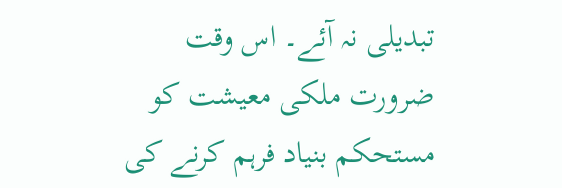تبدیلی نہ آئے۔ اس وقت ضرورت ملکی معیشت کو مستحکم بنیاد فرہم کرنے کی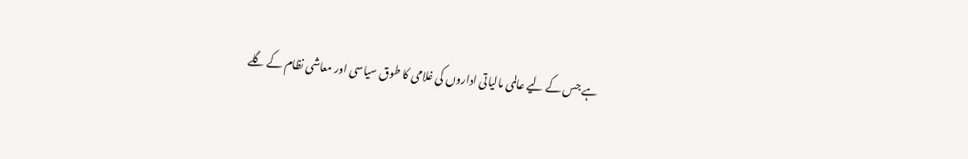ہے جس کے لیے عالمی مالیاتی اداروں کی غلامی کا طوق سیاسی اور معاشی نظام کے گلے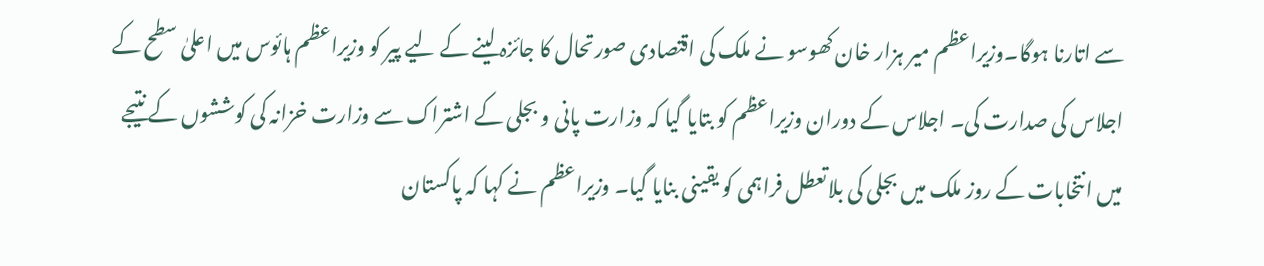سے اتارنا ہوگا۔وزیراعظم میر ہزار خان کھوسو نے ملک کی اقتصادی صورتحال کا جائزہ لینے کے لیے پیر کو وزیراعظم ہائوس میں اعلیٰ سطح کے اجلاس کی صدارت کی۔ اجلاس کے دوران وزیراعظم کو بتایا گیا کہ وزارت پانی و بجلی کے اشتراک سے وزارت خزانہ کی کوششوں کے نتیجے میں انتخابات کے روز ملک میں بجلی کی بلاتعطل فراہمی کو یقینی بنایا گیا۔ وزیراعظم نے کہا کہ پاکستان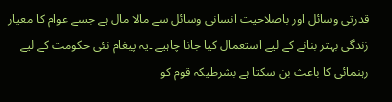قدرتی وسائل اور باصلاحیت انسانی وسائل سے مالا مال ہے جسے عوام کا معیار زندگی بہتر بنانے کے لیے استعمال کیا جانا چاہیے ۔یہ پیغام نئی حکومت کے لیے رہنمائی کا باعث بن سکتا ہے بشرطیکہ قوم کو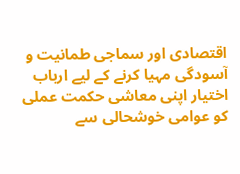اقتصادی اور سماجی طمانیت و آسودگی مہیا کرنے کے لیے ارباب اختیار اپنی معاشی حکمت عملی کو عوامی خوشحالی سے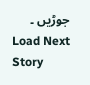جوڑیں ۔
Load Next Story